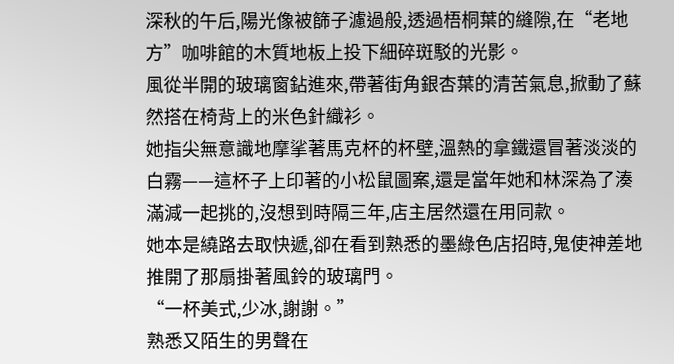深秋的午后,陽光像被篩子濾過般,透過梧桐葉的縫隙,在“老地方”咖啡館的木質地板上投下細碎斑駁的光影。
風從半開的玻璃窗鉆進來,帶著街角銀杏葉的清苦氣息,掀動了蘇然搭在椅背上的米色針織衫。
她指尖無意識地摩挲著馬克杯的杯壁,溫熱的拿鐵還冒著淡淡的白霧——這杯子上印著的小松鼠圖案,還是當年她和林深為了湊滿減一起挑的,沒想到時隔三年,店主居然還在用同款。
她本是繞路去取快遞,卻在看到熟悉的墨綠色店招時,鬼使神差地推開了那扇掛著風鈴的玻璃門。
“一杯美式,少冰,謝謝。”
熟悉又陌生的男聲在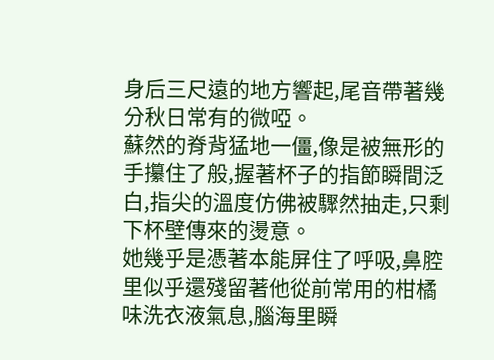身后三尺遠的地方響起,尾音帶著幾分秋日常有的微啞。
蘇然的脊背猛地一僵,像是被無形的手攥住了般,握著杯子的指節瞬間泛白,指尖的溫度仿佛被驟然抽走,只剩下杯壁傳來的燙意。
她幾乎是憑著本能屏住了呼吸,鼻腔里似乎還殘留著他從前常用的柑橘味洗衣液氣息,腦海里瞬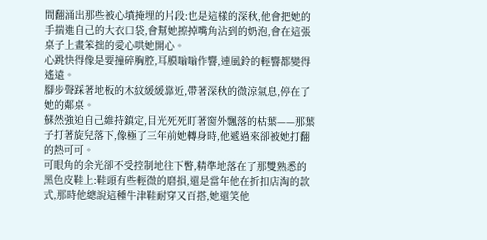間翻涌出那些被心墳掩埋的片段:也是這樣的深秋,他會把她的手揣進自己的大衣口袋,會幫她擦掉嘴角沾到的奶泡,會在這張桌子上畫笨拙的愛心哄她開心。
心跳快得像是要撞碎胸腔,耳膜嗡嗡作響,連風鈴的輕響都變得遙遠。
腳步聲踩著地板的木紋緩緩靠近,帶著深秋的微涼氣息,停在了她的鄰桌。
蘇然強迫自己維持鎮定,目光死死盯著窗外飄落的枯葉——那葉子打著旋兒落下,像極了三年前她轉身時,他遞過來卻被她打翻的熱可可。
可眼角的余光卻不受控制地往下瞥,精準地落在了那雙熟悉的黑色皮鞋上:鞋頭有些輕微的磨損,還是當年他在折扣店淘的款式,那時他總說這種牛津鞋耐穿又百搭,她還笑他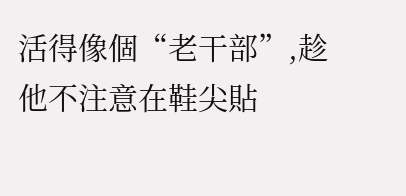活得像個“老干部”,趁他不注意在鞋尖貼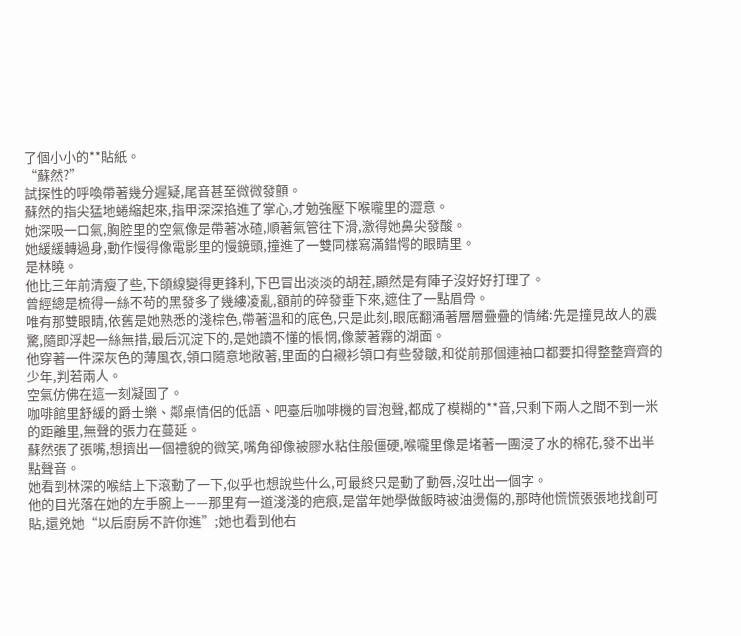了個小小的**貼紙。
“蘇然?”
試探性的呼喚帶著幾分遲疑,尾音甚至微微發顫。
蘇然的指尖猛地蜷縮起來,指甲深深掐進了掌心,才勉強壓下喉嚨里的澀意。
她深吸一口氣,胸腔里的空氣像是帶著冰碴,順著氣管往下滑,激得她鼻尖發酸。
她緩緩轉過身,動作慢得像電影里的慢鏡頭,撞進了一雙同樣寫滿錯愕的眼睛里。
是林曉。
他比三年前清瘦了些,下頜線變得更鋒利,下巴冒出淡淡的胡茬,顯然是有陣子沒好好打理了。
曾經總是梳得一絲不茍的黑發多了幾縷凌亂,額前的碎發垂下來,遮住了一點眉骨。
唯有那雙眼睛,依舊是她熟悉的淺棕色,帶著溫和的底色,只是此刻,眼底翻涌著層層疊疊的情緒:先是撞見故人的震驚,隨即浮起一絲無措,最后沉淀下的,是她讀不懂的悵惘,像蒙著霧的湖面。
他穿著一件深灰色的薄風衣,領口隨意地敞著,里面的白襯衫領口有些發皺,和從前那個連袖口都要扣得整整齊齊的少年,判若兩人。
空氣仿佛在這一刻凝固了。
咖啡館里舒緩的爵士樂、鄰桌情侶的低語、吧臺后咖啡機的冒泡聲,都成了模糊的**音,只剩下兩人之間不到一米的距離里,無聲的張力在蔓延。
蘇然張了張嘴,想擠出一個禮貌的微笑,嘴角卻像被膠水粘住般僵硬,喉嚨里像是堵著一團浸了水的棉花,發不出半點聲音。
她看到林深的喉結上下滾動了一下,似乎也想說些什么,可最終只是動了動唇,沒吐出一個字。
他的目光落在她的左手腕上——那里有一道淺淺的疤痕,是當年她學做飯時被油燙傷的,那時他慌慌張張地找創可貼,還兇她“以后廚房不許你進”;她也看到他右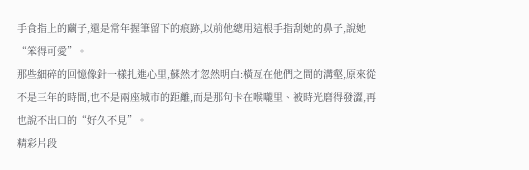手食指上的繭子,還是常年握筆留下的痕跡,以前他總用這根手指刮她的鼻子,說她“笨得可愛”。
那些細碎的回憶像針一樣扎進心里,蘇然才忽然明白:橫亙在他們之間的溝壑,原來從不是三年的時間,也不是兩座城市的距離,而是那句卡在喉嚨里、被時光磨得發澀,再也說不出口的“好久不見”。
精彩片段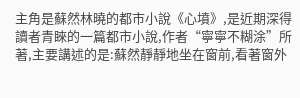主角是蘇然林曉的都市小說《心墳》,是近期深得讀者青睞的一篇都市小說,作者“寧寧不糊涂”所著,主要講述的是:蘇然靜靜地坐在窗前,看著窗外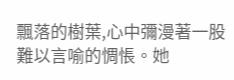飄落的樹葉,心中彌漫著一股難以言喻的惆悵。她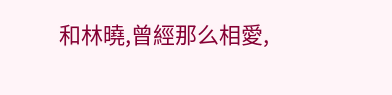和林曉,曾經那么相愛,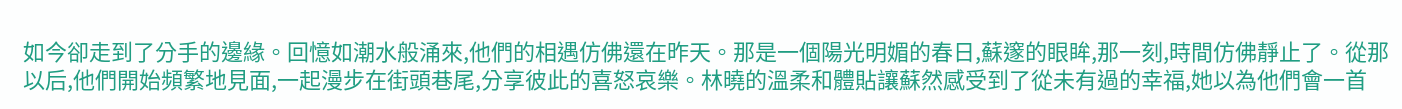如今卻走到了分手的邊緣。回憶如潮水般涌來,他們的相遇仿佛還在昨天。那是一個陽光明媚的春日,蘇邃的眼眸,那一刻,時間仿佛靜止了。從那以后,他們開始頻繁地見面,一起漫步在街頭巷尾,分享彼此的喜怒哀樂。林曉的溫柔和體貼讓蘇然感受到了從未有過的幸福,她以為他們會一首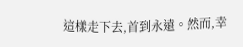這樣走下去,首到永遠。然而,幸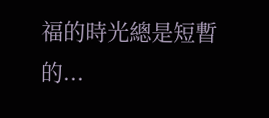福的時光總是短暫的...